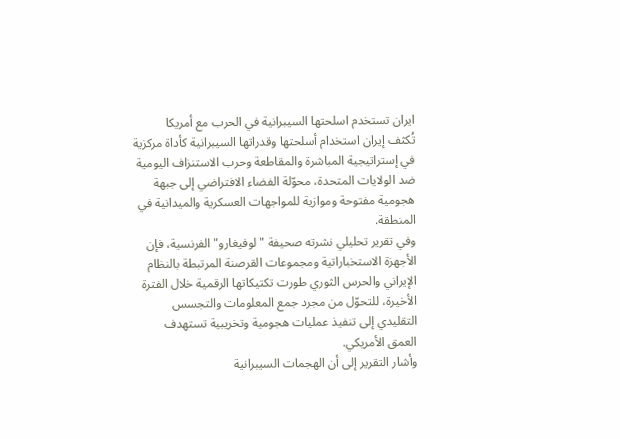ايران تستخدم اسلحتها السيبرانية في الحرب مع أمريكا
تُكثف إيران استخدام أسلحتها وقدراتها السيبرانية كأداة مركزية في إستراتيجية المباشرة والمقاطعة وحرب الاستنزاف اليومية ضد الولايات المتحدة، محوّلة الفضاء الافتراضي إلى جبهة هجومية مفتوحة وموازية للمواجهات العسكرية والميدانية في المنطقة.
وفي تقرير تحليلي نشرته صحيفة "لوفيغارو" الفرنسية، فإن الأجهزة الاستخباراتية ومجموعات القرصنة المرتبطة بالنظام الإيراني والحرس الثوري طورت تكتيكاتها الرقمية خلال الفترة الأخيرة، للتحوّل من مجرد جمع المعلومات والتجسس التقليدي إلى تنفيذ عمليات هجومية وتخريبية تستهدف العمق الأمريكي.
وأشار التقرير إلى أن الهجمات السيبرانية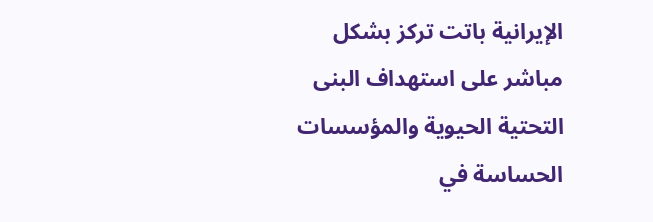الإيرانية باتت تركز بشكل مباشر على استهداف البنى التحتية الحيوية والمؤسسات الحساسة في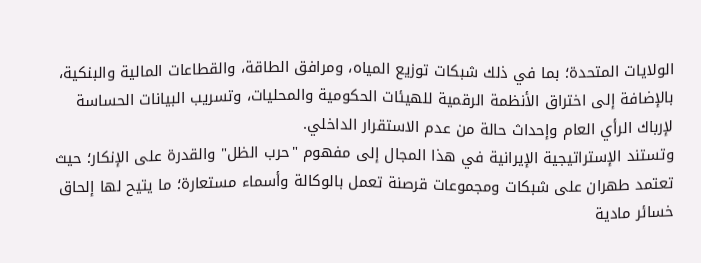الولايات المتحدة؛ بما في ذلك شبكات توزيع المياه، ومرافق الطاقة، والقطاعات المالية والبنكية، بالإضافة إلى اختراق الأنظمة الرقمية للهيئات الحكومية والمحليات، وتسريب البيانات الحساسة لإرباك الرأي العام وإحداث حالة من عدم الاستقرار الداخلي.
وتستند الإستراتيجية الإيرانية في هذا المجال إلى مفهوم "حرب الظل" والقدرة على الإنكار؛ حيث تعتمد طهران على شبكات ومجموعات قرصنة تعمل بالوكالة وأسماء مستعارة؛ ما يتيح لها إلحاق خسائر مادية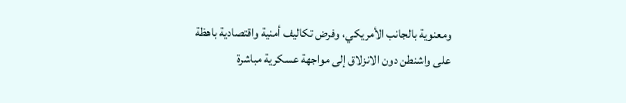ومعنوية بالجانب الأمريكي، وفرض تكاليف أمنية واقتصادية باهظة على واشنطن دون الانزلاق إلى مواجهة عسكرية مباشرة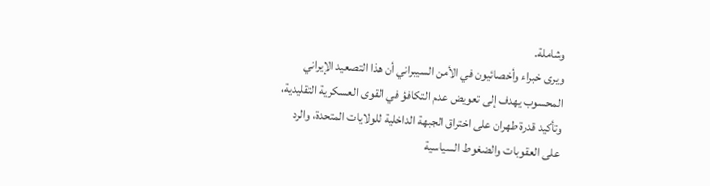وشاملة.
ويرى خبراء وأخصائيون في الأمن السيبراني أن هذا التصعيد الإيراني المحسوب يهدف إلى تعويض عدم التكافؤ في القوى العسكرية التقليدية، وتأكيد قدرة طهران على اختراق الجبهة الداخلية للولايات المتحدة، والرد على العقوبات والضغوط السياسية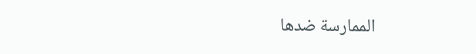الممارسة ضدها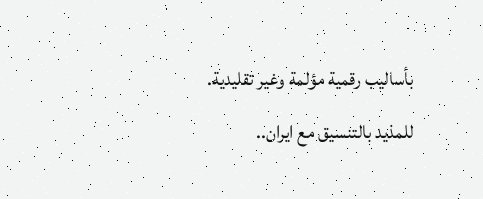بأساليب رقمية مؤلمة وغير تقليدية.
للمذيد بالتنسيق مع ايران..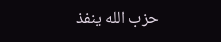حزب الله ينفذ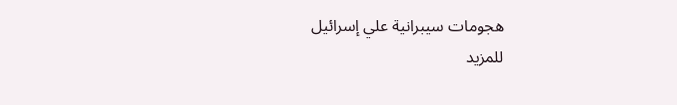هجومات سيبرانية علي إسرائيل
للمزيد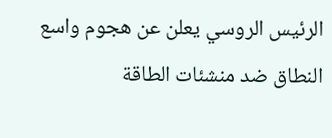الرئيس الروسي يعلن عن هجوم واسع النطاق ضد منشئات الطاقة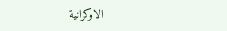الاوكرانية